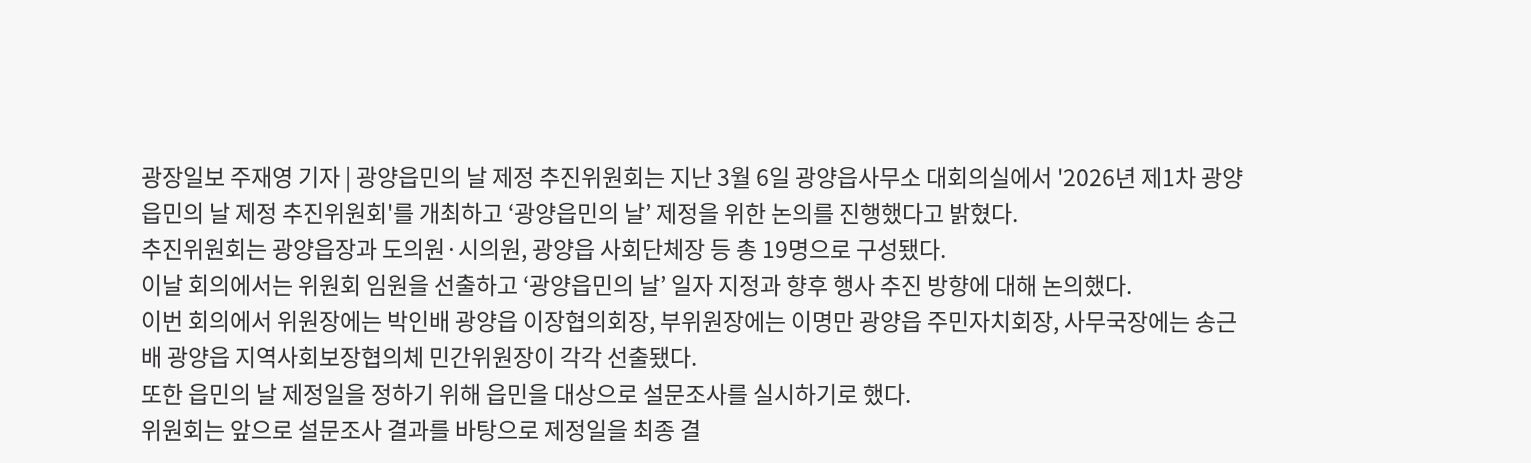광장일보 주재영 기자 | 광양읍민의 날 제정 추진위원회는 지난 3월 6일 광양읍사무소 대회의실에서 '2026년 제1차 광양읍민의 날 제정 추진위원회'를 개최하고 ‘광양읍민의 날’ 제정을 위한 논의를 진행했다고 밝혔다.
추진위원회는 광양읍장과 도의원·시의원, 광양읍 사회단체장 등 총 19명으로 구성됐다.
이날 회의에서는 위원회 임원을 선출하고 ‘광양읍민의 날’ 일자 지정과 향후 행사 추진 방향에 대해 논의했다.
이번 회의에서 위원장에는 박인배 광양읍 이장협의회장, 부위원장에는 이명만 광양읍 주민자치회장, 사무국장에는 송근배 광양읍 지역사회보장협의체 민간위원장이 각각 선출됐다.
또한 읍민의 날 제정일을 정하기 위해 읍민을 대상으로 설문조사를 실시하기로 했다.
위원회는 앞으로 설문조사 결과를 바탕으로 제정일을 최종 결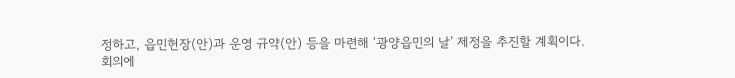정하고, 읍민헌장(안)과 운영 규약(안) 등을 마련해 ‘광양읍민의 날’ 제정을 추진할 계획이다.
회의에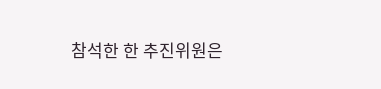참석한 한 추진위원은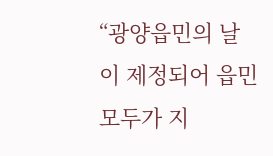“광양읍민의 날이 제정되어 읍민 모두가 지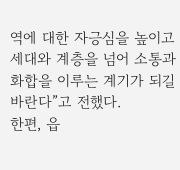역에 대한 자긍심을 높이고 세대와 계층을 넘어 소통과 화합을 이루는 계기가 되길 바란다”고 전했다.
한편, 읍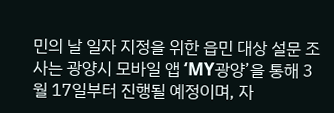민의 날 일자 지정을 위한 읍민 대상 설문 조사는 광양시 모바일 앱 ‘MY광양’을 통해 3월 17일부터 진행될 예정이며, 자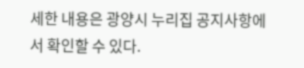세한 내용은 광양시 누리집 공지사항에서 확인할 수 있다.